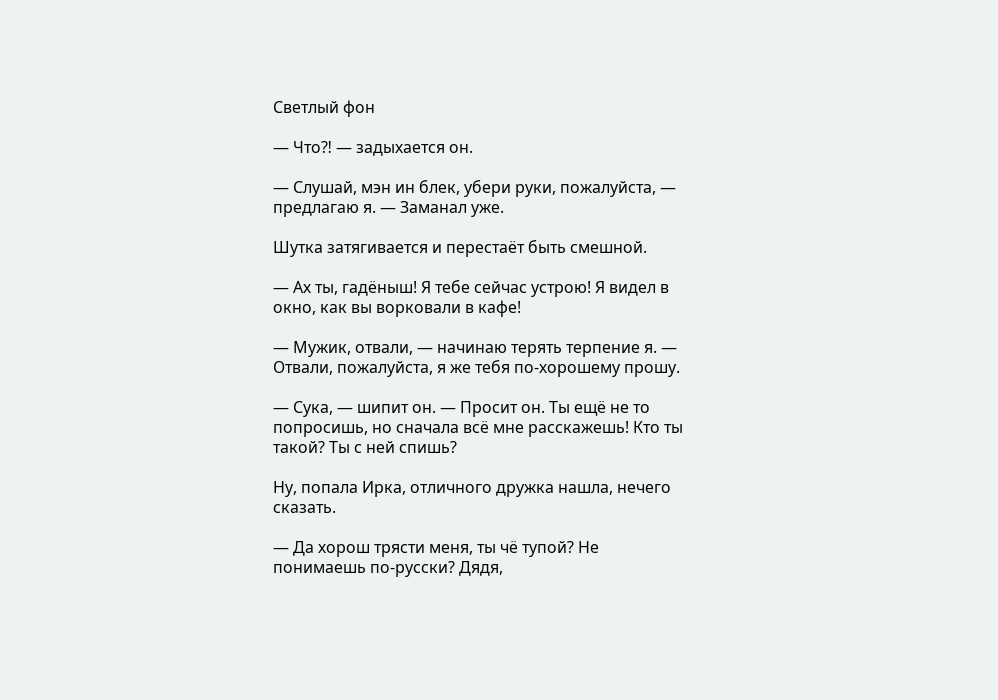Светлый фон

— Что⁈ — задыхается он.

— Слушай, мэн ин блек, убери руки, пожалуйста, — предлагаю я. — Заманал уже.

Шутка затягивается и перестаёт быть смешной.

— Ах ты, гадёныш! Я тебе сейчас устрою! Я видел в окно, как вы ворковали в кафе!

— Мужик, отвали, — начинаю терять терпение я. — Отвали, пожалуйста, я же тебя по-хорошему прошу.

— Сука, — шипит он. — Просит он. Ты ещё не то попросишь, но сначала всё мне расскажешь! Кто ты такой? Ты с ней спишь?

Ну, попала Ирка, отличного дружка нашла, нечего сказать.

— Да хорош трясти меня, ты чё тупой? Не понимаешь по-русски? Дядя,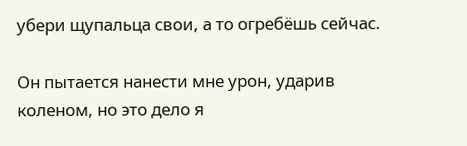убери щупальца свои, а то огребёшь сейчас.

Он пытается нанести мне урон, ударив коленом, но это дело я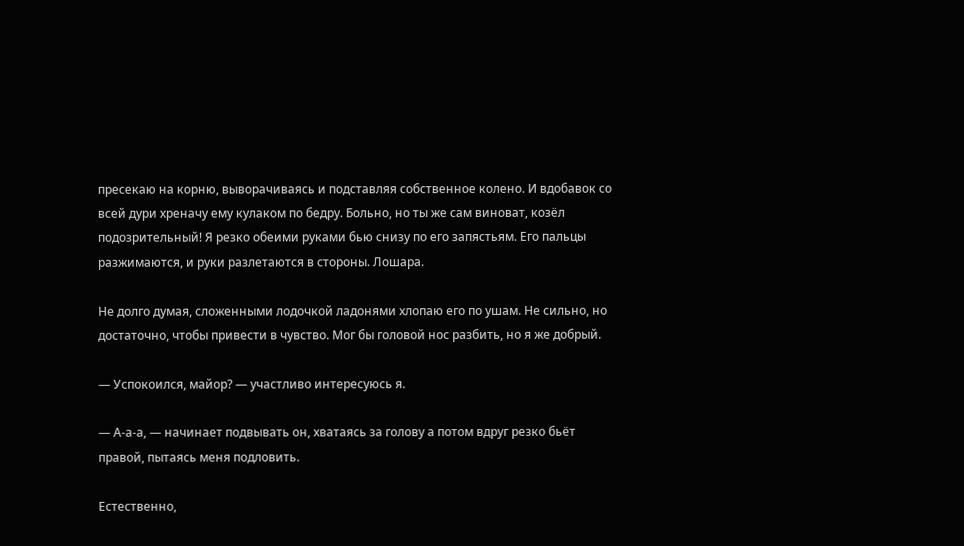пресекаю на корню, выворачиваясь и подставляя собственное колено. И вдобавок со всей дури хреначу ему кулаком по бедру. Больно, но ты же сам виноват, козёл подозрительный! Я резко обеими руками бью снизу по его запястьям. Его пальцы разжимаются, и руки разлетаются в стороны. Лошара.

Не долго думая, сложенными лодочкой ладонями хлопаю его по ушам. Не сильно, но достаточно, чтобы привести в чувство. Мог бы головой нос разбить, но я же добрый.

— Успокоился, майор? — участливо интересуюсь я.

— А-а-а, — начинает подвывать он, хватаясь за голову а потом вдруг резко бьёт правой, пытаясь меня подловить.

Естественно,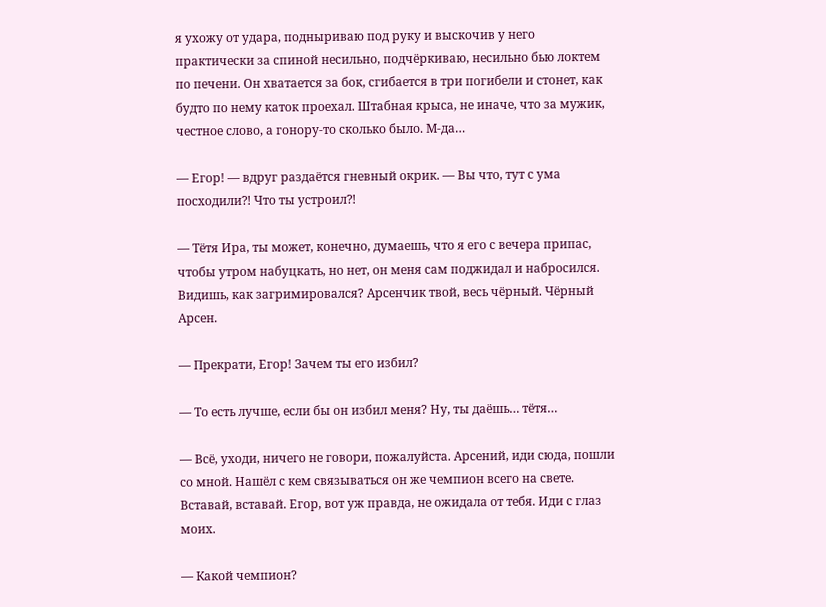я ухожу от удара, подныриваю под руку и выскочив у него практически за спиной несильно, подчёркиваю, несильно бью локтем по печени. Он хватается за бок, сгибается в три погибели и стонет, как будто по нему каток проехал. Штабная крыса, не иначе, что за мужик, честное слово, а гонору-то сколько было. М-да…

— Егор! — вдруг раздаётся гневный окрик. — Вы что, тут с ума посходили⁈ Что ты устроил⁈

— Тётя Ира, ты может, конечно, думаешь, что я его с вечера припас, чтобы утром набуцкать, но нет, он меня сам поджидал и набросился. Видишь, как загримировался? Арсенчик твой, весь чёрный. Чёрный Арсен.

— Прекрати, Егор! Зачем ты его избил?

— То есть лучше, если бы он избил меня? Ну, ты даёшь… тётя…

— Всё, уходи, ничего не говори, пожалуйста. Арсений, иди сюда, пошли со мной. Нашёл с кем связываться он же чемпион всего на свете. Вставай, вставай. Егор, вот уж правда, не ожидала от тебя. Иди с глаз моих.

— Какой чемпион?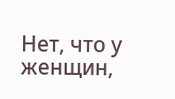Нет, что у женщин,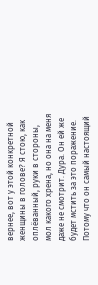вернее, вот у этой конкретной женщины в голове? Я стою, как оплёванный, руки в стороны, мол какого хрена, но она на меня даже не смотрит. Дура. Он ей же будет мстить за это поражение. Потому что он самый настоящий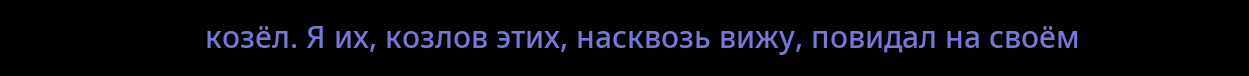козёл. Я их, козлов этих, насквозь вижу, повидал на своём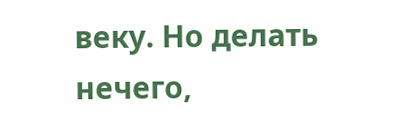веку. Но делать нечего,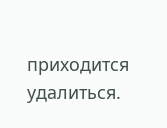приходится удалиться.